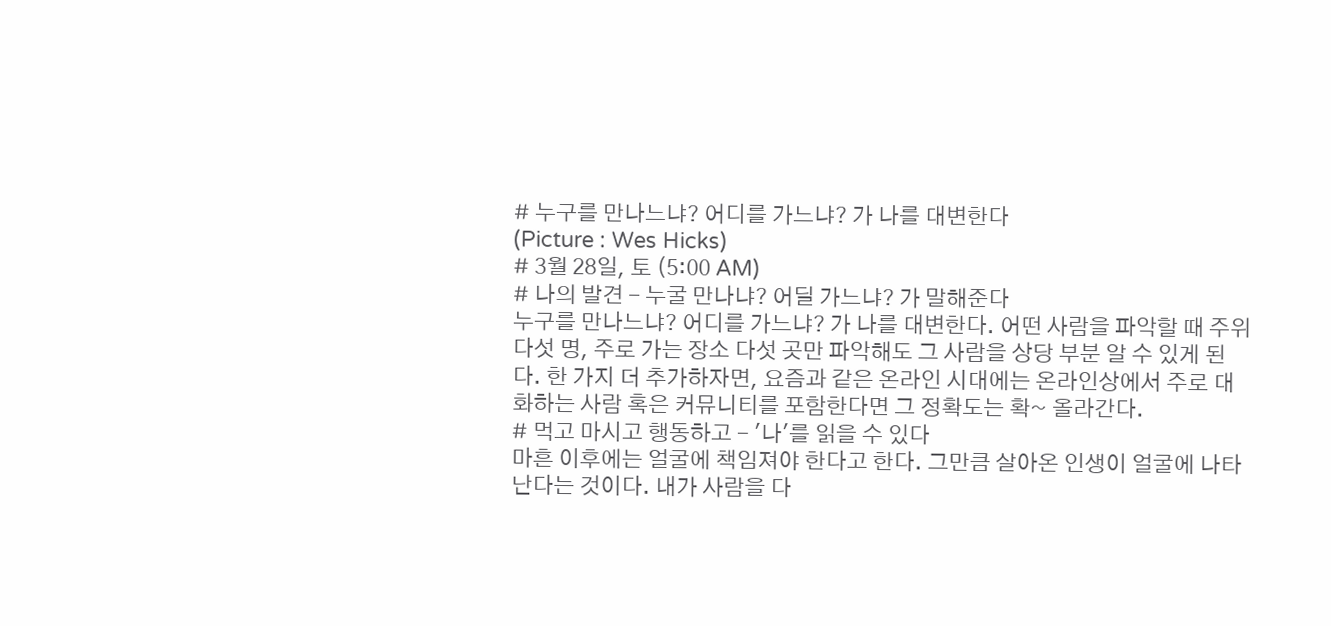# 누구를 만나느냐? 어디를 가느냐? 가 나를 대변한다
(Picture : Wes Hicks)
# 3월 28일, 토 (5:00 AM)
# 나의 발견 - 누굴 만나냐? 어딜 가느냐? 가 말해준다
누구를 만나느냐? 어디를 가느냐? 가 나를 대변한다. 어떤 사람을 파악할 때 주위 다섯 명, 주로 가는 장소 다섯 곳만 파악해도 그 사람을 상당 부분 알 수 있게 된다. 한 가지 더 추가하자면, 요즘과 같은 온라인 시대에는 온라인상에서 주로 대화하는 사람 혹은 커뮤니티를 포함한다면 그 정확도는 확~ 올라간다.
# 먹고 마시고 행동하고 - '나'를 읽을 수 있다
마흔 이후에는 얼굴에 책임져야 한다고 한다. 그만큼 살아온 인생이 얼굴에 나타난다는 것이다. 내가 사람을 다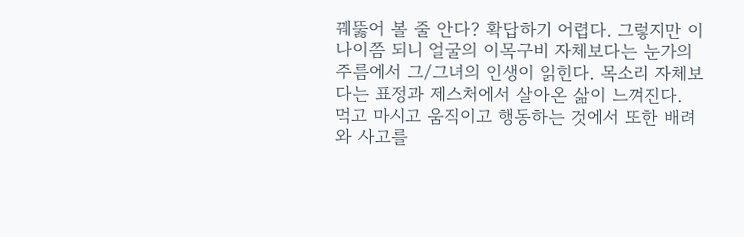꿰뚫어 볼 줄 안다? 확답하기 어렵다. 그렇지만 이 나이쯤 되니 얼굴의 이목구비 자체보다는 눈가의 주름에서 그/그녀의 인생이 읽힌다. 목소리 자체보다는 표정과 제스처에서 살아온 삶이 느껴진다. 먹고 마시고 움직이고 행동하는 것에서 또한 배려와 사고를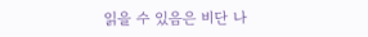읽을 수 있음은 비단 나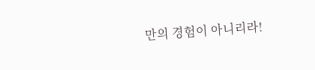만의 경험이 아니리라!